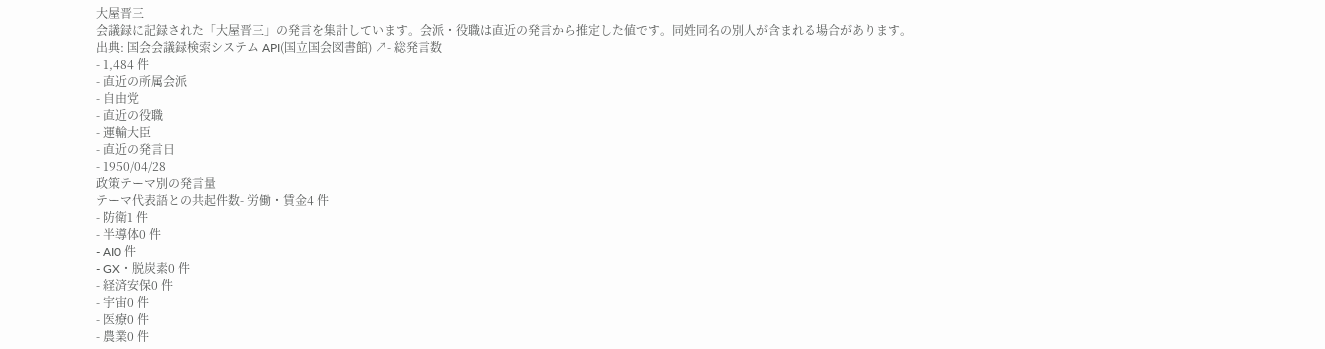大屋晋三
会議録に記録された「大屋晋三」の発言を集計しています。会派・役職は直近の発言から推定した値です。同姓同名の別人が含まれる場合があります。
出典: 国会会議録検索システム API(国立国会図書館) ↗- 総発言数
- 1,484 件
- 直近の所属会派
- 自由党
- 直近の役職
- 運輸大臣
- 直近の発言日
- 1950/04/28
政策テーマ別の発言量
テーマ代表語との共起件数- 労働・賃金4 件
- 防衛1 件
- 半導体0 件
- AI0 件
- GX・脱炭素0 件
- 経済安保0 件
- 宇宙0 件
- 医療0 件
- 農業0 件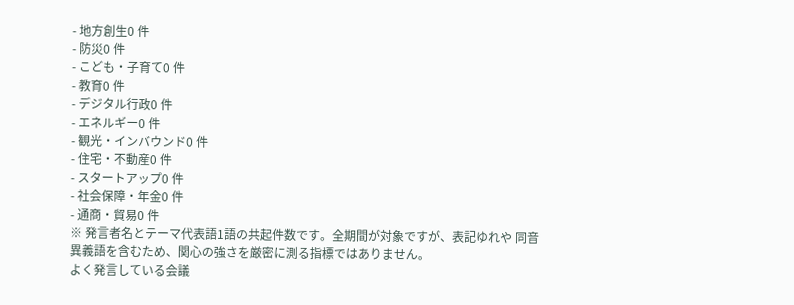- 地方創生0 件
- 防災0 件
- こども・子育て0 件
- 教育0 件
- デジタル行政0 件
- エネルギー0 件
- 観光・インバウンド0 件
- 住宅・不動産0 件
- スタートアップ0 件
- 社会保障・年金0 件
- 通商・貿易0 件
※ 発言者名とテーマ代表語1語の共起件数です。全期間が対象ですが、表記ゆれや 同音異義語を含むため、関心の強さを厳密に測る指標ではありません。
よく発言している会議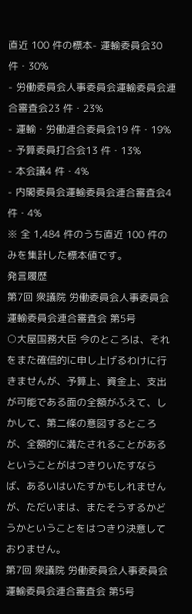直近 100 件の標本- 運輸委員会30 件・30%
- 労働委員会人事委員会運輸委員会連合審査会23 件・23%
- 運輸・労働連合委員会19 件・19%
- 予算委員打合会13 件・13%
- 本会議4 件・4%
- 内閣委員会運輸委員会連合審査会4 件・4%
※ 全 1,484 件のうち直近 100 件のみを集計した標本値です。
発言履歴
第7回 衆議院 労働委員会人事委員会運輸委員会連合審査会 第5号
○大屋国務大臣 今のところは、それをまた確信的に申し上げるわけに行きませんが、予算上、資金上、支出が可能である面の全額がふえて、しかして、第二條の意図するところが、全額的に満たされることがあるということがはつきりいたすならば、あるいはいたすかもしれませんが、ただいまは、またそうするかどうかということをはつきり決意しておりません。
第7回 衆議院 労働委員会人事委員会運輸委員会連合審査会 第5号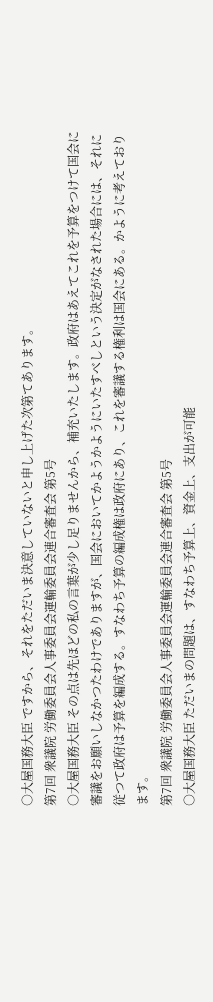○大屋国務大臣 ですから、それをただいま決意していないと申し上げた次第てあります。
第7回 衆議院 労働委員会人事委員会運輸委員会連合審査会 第5号
○大屋国務大臣 その点は先ほどの私の言葉が少し足りませんから、補充いたします。政府はあえてこれを予算をつけて国会に審議をお願いしなかつたわけでありますが、国会においてかようかようにいたすべしという決定がなされた場合には、それに従つて政府は予算を編成する。すなわち予算の編成権は政府にあり、これを審議する権利は国会にある。かように考えております。
第7回 衆議院 労働委員会人事委員会運輸委員会連合審査会 第5号
○大屋国務大臣 ただいまの問題は、すなわち予算上、資金上、支出が可能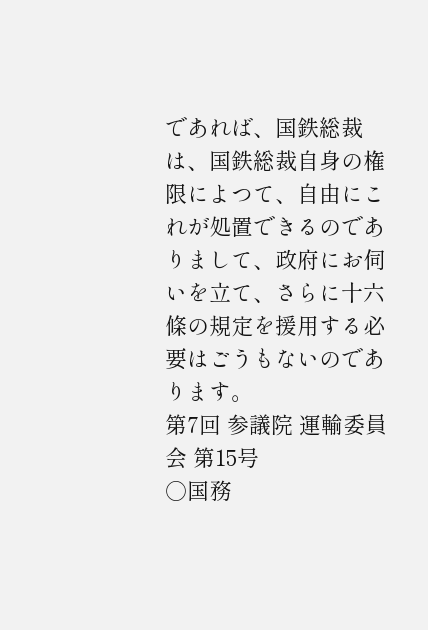であれば、国鉄総裁は、国鉄総裁自身の権限によつて、自由にこれが処置できるのでありまして、政府にお伺いを立て、さらに十六條の規定を援用する必要はごうもないのであります。
第7回 参議院 運輸委員会 第15号
○国務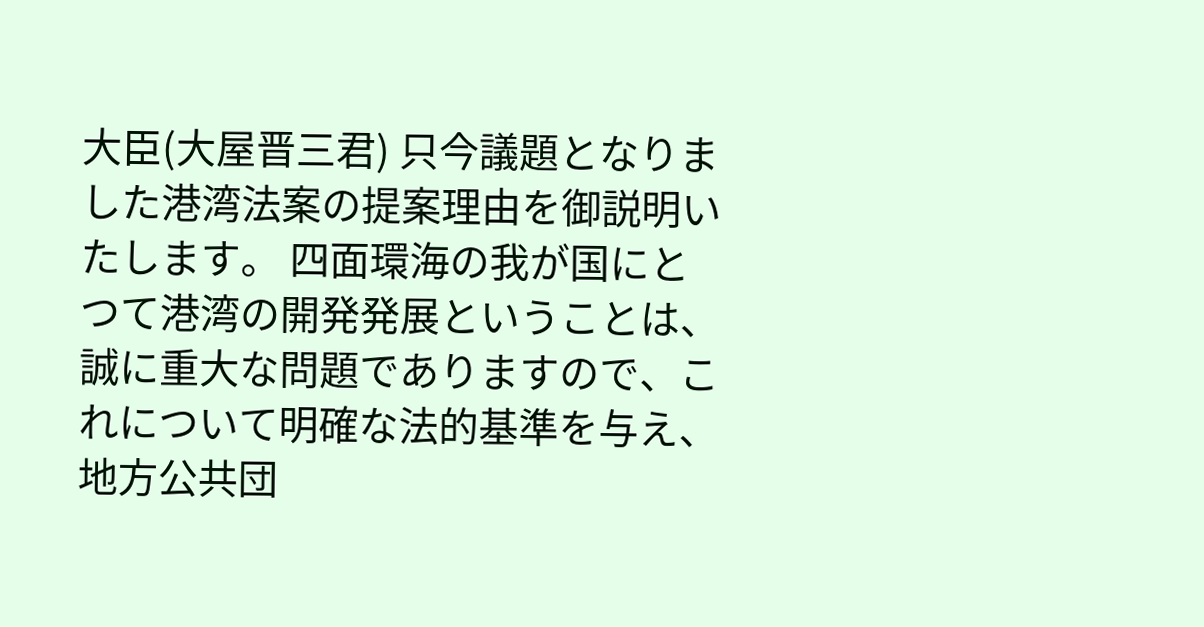大臣(大屋晋三君) 只今議題となりました港湾法案の提案理由を御説明いたします。 四面環海の我が国にとつて港湾の開発発展ということは、誠に重大な問題でありますので、これについて明確な法的基準を与え、地方公共団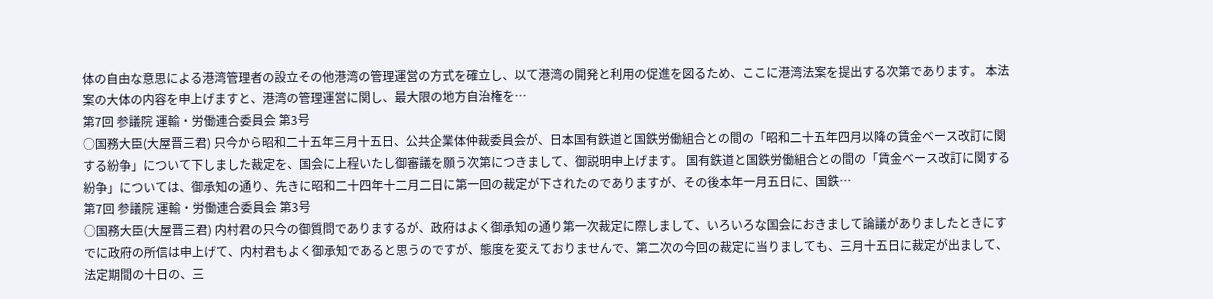体の自由な意思による港湾管理者の設立その他港湾の管理運営の方式を確立し、以て港湾の開発と利用の促進を図るため、ここに港湾法案を提出する次第であります。 本法案の大体の内容を申上げますと、港湾の管理運営に関し、最大限の地方自治権を…
第7回 参議院 運輸・労働連合委員会 第3号
○国務大臣(大屋晋三君) 只今から昭和二十五年三月十五日、公共企業体仲裁委員会が、日本国有鉄道と国鉄労働組合との間の「昭和二十五年四月以降の賃金ベース改訂に関する紛争」について下しました裁定を、国会に上程いたし御審議を願う次第につきまして、御説明申上げます。 国有鉄道と国鉄労働組合との間の「賃金ベース改訂に関する紛争」については、御承知の通り、先きに昭和二十四年十二月二日に第一回の裁定が下されたのでありますが、その後本年一月五日に、国鉄…
第7回 参議院 運輸・労働連合委員会 第3号
○国務大臣(大屋晋三君) 内村君の只今の御質問でありまするが、政府はよく御承知の通り第一次裁定に際しまして、いろいろな国会におきまして論議がありましたときにすでに政府の所信は申上げて、内村君もよく御承知であると思うのですが、態度を変えておりませんで、第二次の今回の裁定に当りましても、三月十五日に裁定が出まして、法定期間の十日の、三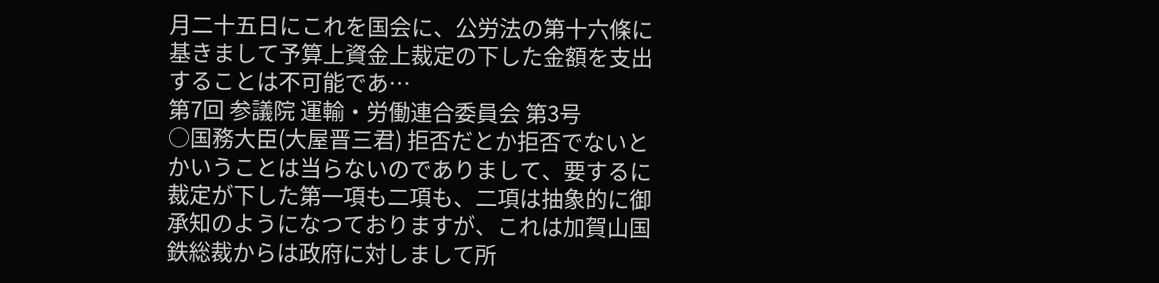月二十五日にこれを国会に、公労法の第十六條に基きまして予算上資金上裁定の下した金額を支出することは不可能であ…
第7回 参議院 運輸・労働連合委員会 第3号
○国務大臣(大屋晋三君) 拒否だとか拒否でないとかいうことは当らないのでありまして、要するに裁定が下した第一項も二項も、二項は抽象的に御承知のようになつておりますが、これは加賀山国鉄総裁からは政府に対しまして所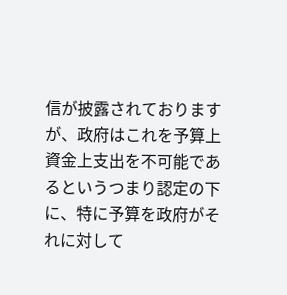信が披露されておりますが、政府はこれを予算上資金上支出を不可能であるというつまり認定の下に、特に予算を政府がそれに対して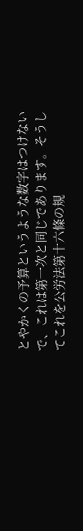とやかくの予算というような数字はつけないで、これは第一次と同じであります。そうしてこれを公労法第十六條の規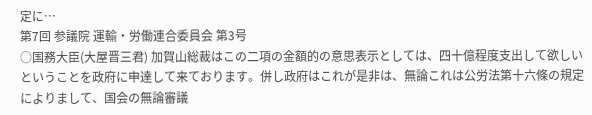定に…
第7回 参議院 運輸・労働連合委員会 第3号
○国務大臣(大屋晋三君) 加賀山総裁はこの二項の金額的の意思表示としては、四十億程度支出して欲しいということを政府に申達して来ております。併し政府はこれが是非は、無論これは公労法第十六條の規定によりまして、国会の無論審議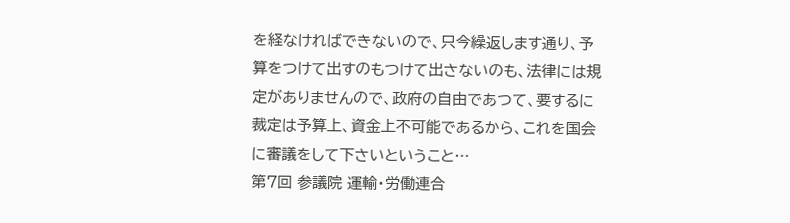を経なければできないので、只今繰返します通り、予算をつけて出すのもつけて出さないのも、法律には規定がありませんので、政府の自由であつて、要するに裁定は予算上、資金上不可能であるから、これを国会に審議をして下さいということ…
第7回 参議院 運輸・労働連合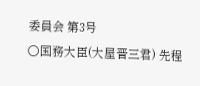委員会 第3号
○国務大臣(大屋晋三君) 先程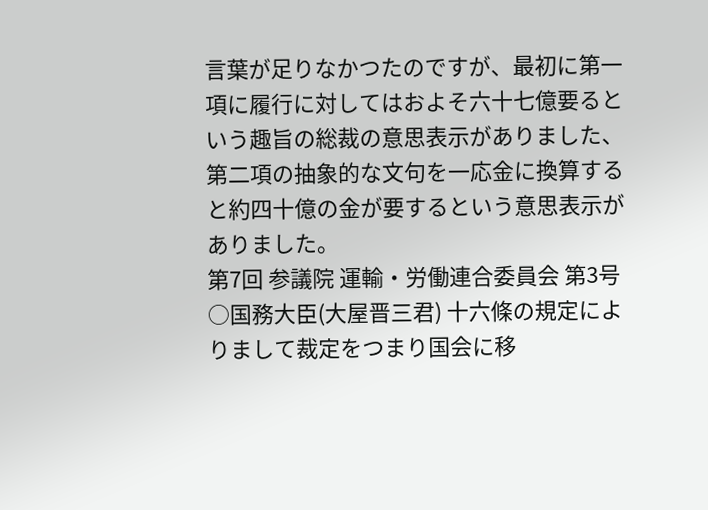言葉が足りなかつたのですが、最初に第一項に履行に対してはおよそ六十七億要るという趣旨の総裁の意思表示がありました、第二項の抽象的な文句を一応金に換算すると約四十億の金が要するという意思表示がありました。
第7回 参議院 運輸・労働連合委員会 第3号
○国務大臣(大屋晋三君) 十六條の規定によりまして裁定をつまり国会に移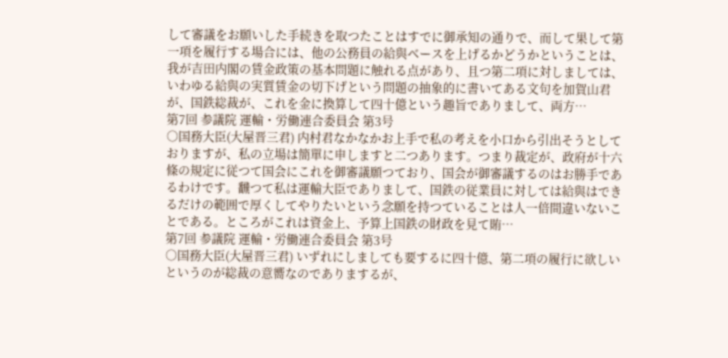して審議をお願いした手続きを取つたことはすでに御承知の通りで、而して果して第一項を履行する場合には、他の公務員の給與ベースを上げるかどうかということは、我が吉田内閣の賃金政策の基本問題に触れる点があり、且つ第二項に対しましては、いわゆる給與の実質賃金の切下げという問題の抽象的に書いてある文句を加賀山君が、国鉄総裁が、これを金に換算して四十億という趣旨でありまして、両方…
第7回 参議院 運輸・労働連合委員会 第3号
○国務大臣(大屋晋三君) 内村君なかなかお上手で私の考えを小口から引出そうとしておりますが、私の立場は簡單に申しますと二つあります。つまり裁定が、政府が十六條の規定に従つて国会にこれを御審議願つており、国会が御審議するのはお勝手であるわけです。飜つて私は運輸大臣でありまして、国鉄の従業員に対しては給與はできるだけの範囲で厚くしてやりたいという念願を持つていることは人一倍間違いないことである。ところがこれは資金上、予算上国鉄の財政を見て賄…
第7回 参議院 運輸・労働連合委員会 第3号
○国務大臣(大屋晋三君) いずれにしましても要するに四十億、第二項の履行に欲しいというのが総裁の意嚮なのでありまするが、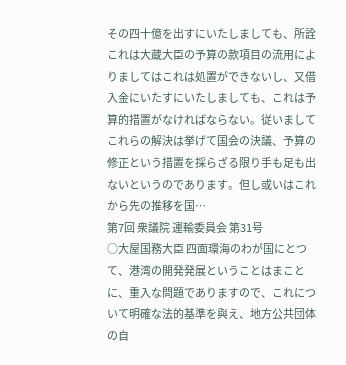その四十億を出すにいたしましても、所詮これは大蔵大臣の予算の款項目の流用によりましてはこれは処置ができないし、又借入金にいたすにいたしましても、これは予算的措置がなければならない。従いましてこれらの解決は挙げて国会の決議、予算の修正という措置を採らざる限り手も足も出ないというのであります。但し或いはこれから先の推移を国…
第7回 衆議院 運輸委員会 第31号
○大屋国務大臣 四面環海のわが国にとつて、港湾の開発発展ということはまことに、重入な問題でありますので、これについて明確な法的基準を與え、地方公共団体の自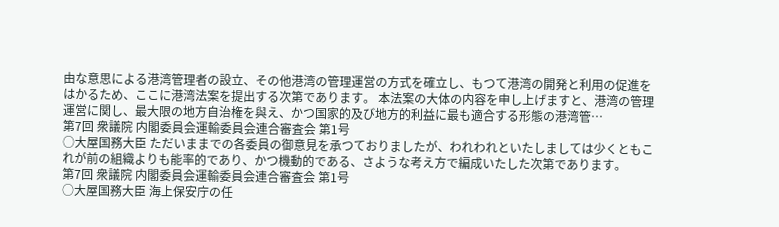由な意思による港湾管理者の設立、その他港湾の管理運営の方式を確立し、もつて港湾の開発と利用の促進をはかるため、ここに港湾法案を提出する次第であります。 本法案の大体の内容を申し上げますと、港湾の管理運営に関し、最大限の地方自治権を與え、かつ国家的及び地方的利益に最も適合する形態の港湾管…
第7回 衆議院 内閣委員会運輸委員会連合審査会 第1号
○大屋国務大臣 ただいままでの各委員の御意見を承つておりましたが、われわれといたしましては少くともこれが前の組織よりも能率的であり、かつ機動的である、さような考え方で編成いたした次第であります。
第7回 衆議院 内閣委員会運輸委員会連合審査会 第1号
○大屋国務大臣 海上保安庁の任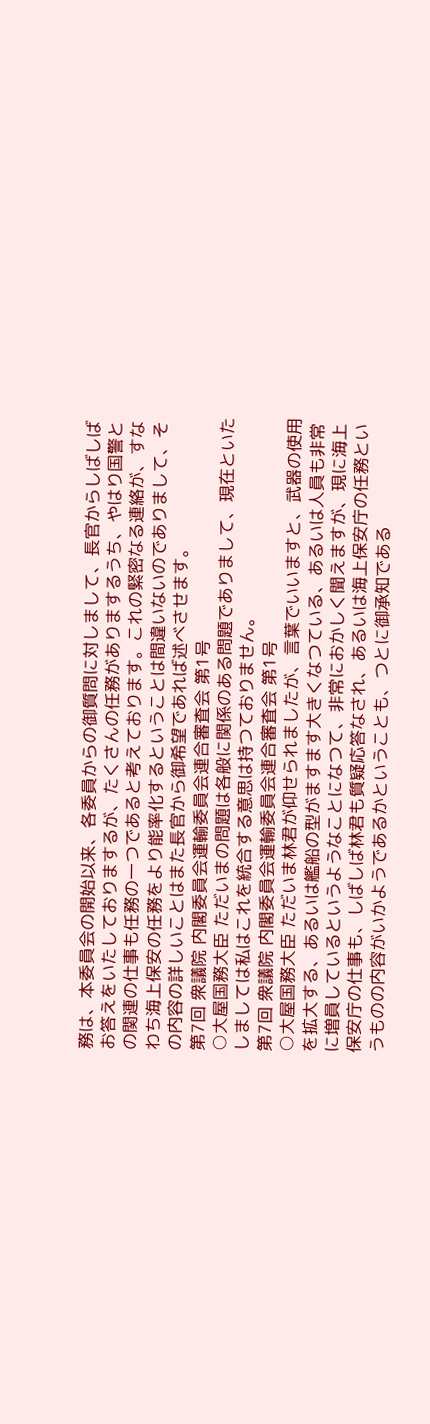務は、本委員会の開始以来、各委員からの御質問に対しまして、長官からしばしばお答えをいたしておりまするが、たくさんの任務がありまするうち、やはり国警との関連の仕事も任務の一つであると考えております。これの緊密なる連絡が、すなわち海上保安の任務をより能率化するということは間違いないのでありまして、その内容の詳しいことはまた長官から御希望であれば述べさせます。
第7回 衆議院 内閣委員会運輸委員会連合審査会 第1号
○大屋国務大臣 ただいまの問題は各般に関係のある問題でありまして、現在といたしましては私はこれを統合する意思は持つておりません。
第7回 衆議院 内閣委員会運輸委員会連合審査会 第1号
○大屋国務大臣 ただいま林君が仰せられましたが、言葉でいいますと、武器の使用を拡大する、あるいは艦船の型がますます大きくなつている、あるいは人員も非常に増員しているというようなことになつて、非常におかしく聞えますが、現に海上保安庁の仕事も、しばしば林君も質疑応答なされ、あるいは海上保安庁の任務というものの内容がいかようであるかということも、つとに御承知である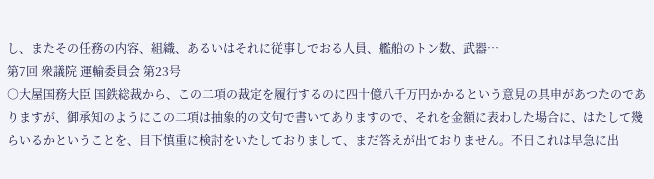し、またその任務の内容、組織、あるいはそれに従事しでおる人員、艦船のトン数、武器…
第7回 衆議院 運輸委員会 第23号
○大屋国務大臣 国鉄総裁から、この二項の裁定を履行するのに四十億八千万円かかるという意見の具申があつたのでありますが、御承知のようにこの二項は抽象的の文句で書いてありますので、それを金額に表わした場合に、はたして幾らいるかということを、目下慎重に検討をいたしておりまして、まだ答えが出ておりません。不日これは早急に出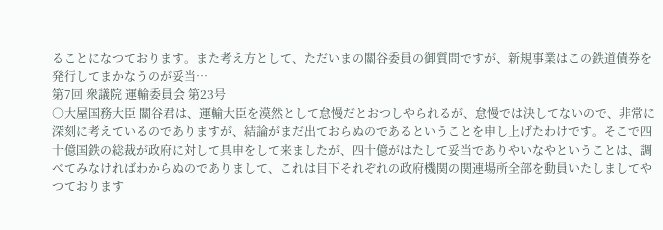ることになつております。また考え方として、ただいまの關谷委員の御質問ですが、新規事業はこの鉄道債券を発行してまかなうのが妥当…
第7回 衆議院 運輸委員会 第23号
○大屋国務大臣 關谷君は、運輸大臣を漠然として怠慢だとおつしやられるが、怠慢では決してないので、非常に深刻に考えているのでありますが、結論がまだ出ておらぬのであるということを申し上げたわけです。そこで四十億国鉄の総裁が政府に対して具申をして来ましたが、四十億がはたして妥当でありやいなやということは、調べてみなければわからぬのでありまして、これは目下それぞれの政府機関の関連場所全部を動員いたしましてやつております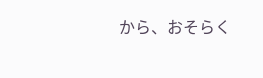から、おそらく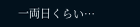一両日くらい…